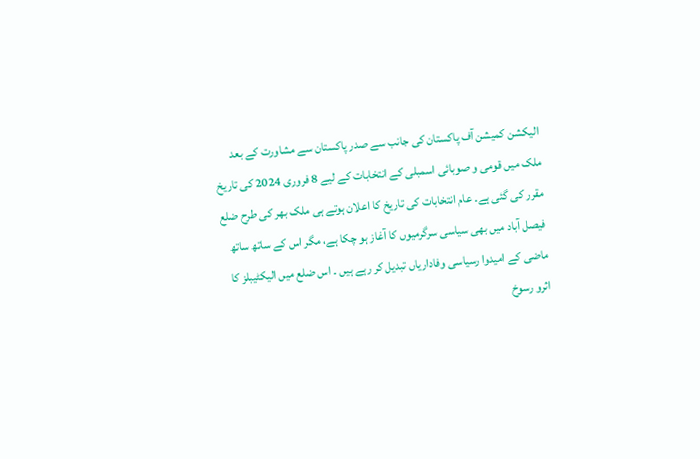الیکشن کمیشن آف پاکستان کی جانب سے صدر پاکستان سے مشاورت کے بعد ملک میں قومی و صوبائی اسمبلی کے انتخابات کے لیے 8 فروری 2024 کی تاریخ مقرر کی گئی ہے۔ عام انتخابات کی تاریخ کا اعلان ہوتے ہی ملک بھر کی طرح ضلع فیصل آباد میں بھی سیاسی سرگرمیوں کا آغاز ہو چکا ہے، مگر اس کے ساتھ ساتھ ماضی کے امیدوا رسیاسی وفاداریاں تبدیل کر رہے ہیں ۔ اس ضلع میں الیکٹیبلز کا اثرو رسوخ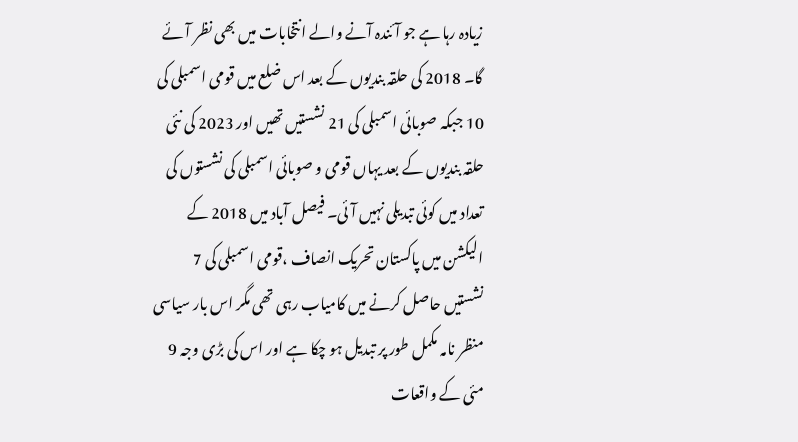زیادہ رہا ہے جو آئندہ آنے والے انتخابات میں بھی نظر آئے گا۔ 2018 کی حلقہ بندیوں کے بعد اس ضلع میں قومی اسمبلی کی 10 جبکہ صوبائی اسمبلی کی 21 نشستیں تھیں اور 2023 کی نئی حلقہ بندیوں کے بعد یہاں قومی و صوبائی اسمبلی کی نشستوں کی تعداد میں کوئی تبدیلی نہیں آئی۔ فیصل آباد میں 2018 کے الیکشن میں پاکستان تحریک انصاف ،قومی اسمبلی کی 7 نشستیں حاصل کرنے میں کامیاب رہی تھی مگر اس بار سیاسی منظر نامہ مکمل طور پر تبدیل ہو چکا ہے اور اس کی بڑی وجہ 9 مئی کے واقعات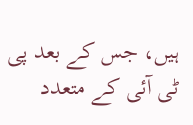ہیں، جس کے بعد پی ٹی آئی کے متعدد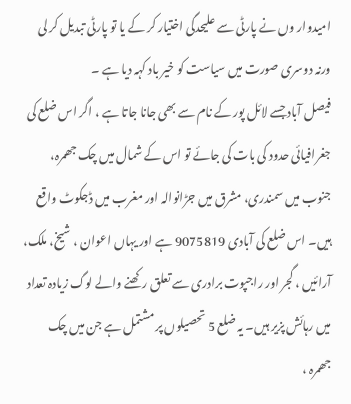امیدوار وں نے پارٹی سے علیحدگی اختیار کر کے یا تو پارٹی تبدیل کر لی ورنہ دوسری صورت میں سیاست کو خیر باد کہہ دیا ہے ۔
فیصل آباد جسے لائل پور کے نام سے بھی جانا جاتا ہے ، اگر اس ضلع کی جغرافیائی حدود کی بات کی جائے تو اس کے شمال میں چک جھمرہ، جنوب میں سمندری، مشرق میں جڑانوالہ اور مغرب میں ڈجکوٹ واقع ہیں۔ اس ضلع کی آبادی 9075819 ہے اور یہاں اعوان ، شیخ، ملک، آرائیں ، گجر اور راجپوت برادری سے تعلق رکھنے والے لوگ زیادہ تعداد میں رہائش پزیر ہیں۔ یہ ضلع 5 تحصیلوں پر مشتمل ہے جن میں چک جھمرہ ،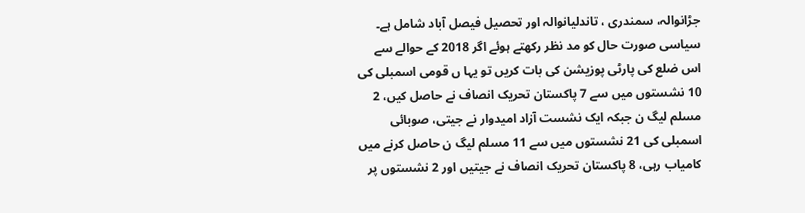جڑانوالہ، سمندری ، تاندلیانوالہ اور تحصیل فیصل آباد شامل ہے۔
سیاسی صورت حال کو مد نظر رکھتے ہوئے اگر 2018 کے حوالے سے اس ضلع کی پارٹی پوزیشن کی بات کریں تو یہا ں قومی اسمبلی کی 10 نشستوں میں سے 7 پاکستان تحریک انصاف نے حاصل کیں، 2 مسلم لیگ ن جبکہ ایک نشست آزاد امیدوار نے جیتی، صوبائی اسمبلی کی 21 نشستوں میں سے 11 مسلم لیگ ن حاصل کرنے میں کامیاب رہی، 8 پاکستان تحریک انصاف نے جیتیں اور 2 نشستوں پر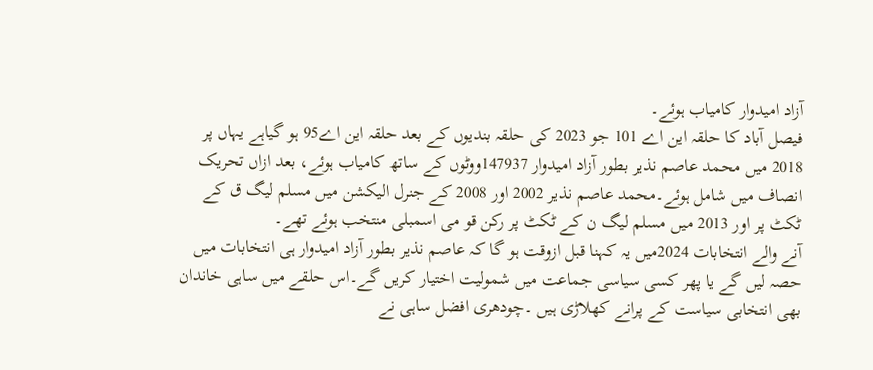آزاد امیدوار کامیاب ہوئے۔
فیصل آباد کا حلقہ این اے 101 جو 2023 کی حلقہ بندیوں کے بعد حلقہ این اے95 ہو گیاہے یہاں پر 2018 میں محمد عاصم نذیر بطور آزاد امیدوار 147937ووٹوں کے ساتھ کامیاب ہوئے، بعد ازاں تحریک انصاف میں شامل ہوئے۔محمد عاصم نذیر 2002 اور 2008 کے جنرل الیکشن میں مسلم لیگ ق کے ٹکٹ پر اور 2013 میں مسلم لیگ ن کے ٹکٹ پر رکن قو می اسمبلی منتخب ہوئے تھے۔
آنے والے انتخابات 2024میں یہ کہنا قبل ازوقت ہو گا کہ عاصم نذیر بطور آزاد امیدوار ہی انتخابات میں حصہ لیں گے یا پھر کسی سیاسی جماعت میں شمولیت اختیار کریں گے۔اس حلقے میں ساہی خاندان بھی انتخابی سیاست کے پرانے کھلاڑی ہیں ۔چودھری افضل ساہی نے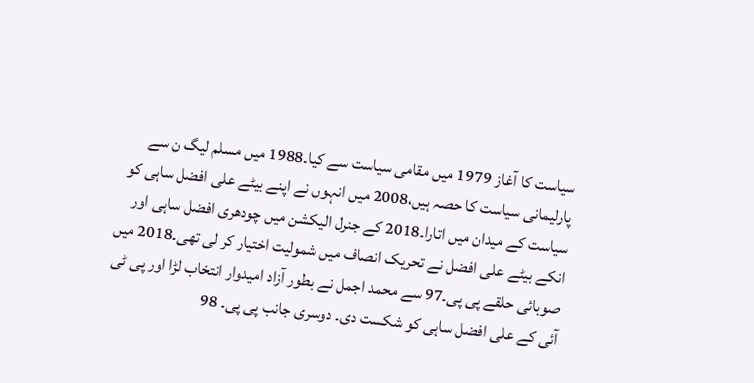سیاست کا آغاز 1979 میں مقامی سیاست سے کیا۔1988 میں مسلم لیگ ن سے پارلیمانی سیاست کا حصہ ہیں،2008 میں انہوں نے اپنے بیٹے علی افضل ساہی کو سیاست کے میدان میں اتارا۔2018 کے جنرل الیکشن میں چودھری افضل ساہی اور انکے بیٹے علی افضل نے تحریک انصاف میں شمولیت اختیار کر لی تھی۔2018 میں صوبائی حلقے پی پی۔97 سے محمد اجمل نے بطور آزاد امیدوار انتخاب لڑا اور پی ٹی آئی کے علی افضل ساہی کو شکست دی۔ دوسری جانب پی پی۔ 98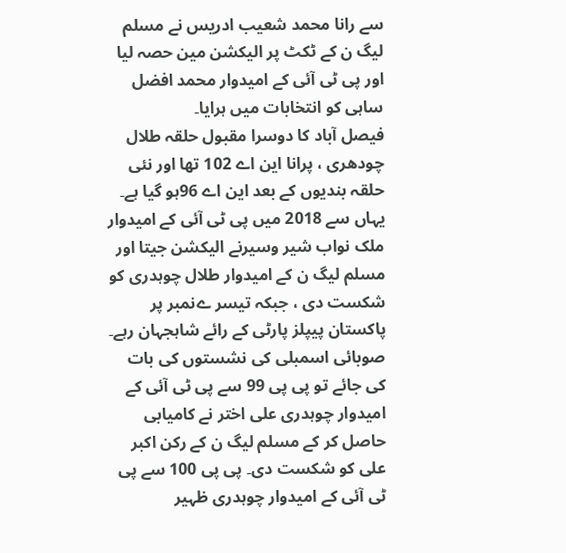سے رانا محمد شعیب ادریس نے مسلم لیگ ن کے ٹکٹ پر الیکشن مین حصہ لیا اور پی ٹی آئی کے امیدوار محمد افضل ساہی کو انتخابات میں ہرایا۔
فیصل آباد کا دوسرا مقبول حلقہ طلال چودھری ، پرانا این اے 102 تھا اور نئی حلقہ بندیوں کے بعد این اے 96ہو گیا ہے۔ یہاں سے 2018 میں پی ٹی آئی کے امیدوار ملک نواب شیر وسیرنے الیکشن جیتا اور مسلم لیگ ن کے امیدوار طلال چوہدری کو شکست دی ، جبکہ تیسر ےنمبر پر پاکستان پیپلز پارٹی کے رائے شاہجہان رہے۔ صوبائی اسمبلی کی نشستوں کی بات کی جائے تو پی پی 99 سے پی ٹی آئی کے امیدوار چوہدری علی اختر نے کامیابی حاصل کر کے مسلم لیگ ن کے رکن اکبر علی کو شکست دی۔ پی پی 100 سے پی ٹی آئی کے امیدوار چوہدری ظہیر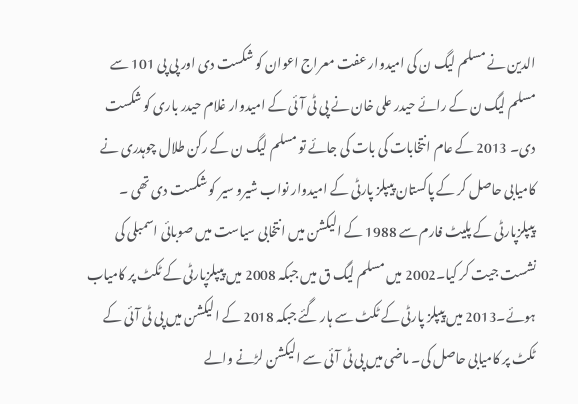الدین نے مسلم لیگ ن کی امیدوار عفت معراج اعوان کو شکست دی اور پی پی 101 سے مسلم لیگ ن کے رائے حیدر علی خان نے پی ٹی آئی کے امیدوار غلام حیدر باری کو شکست دی۔ 2013 کے عام انتخابات کی بات کی جائے تو مسلم لیگ ن کے رکن طلال چوہدری نے کامیابی حاصل کر کے پاکستان پیپلز پارٹی کے امیدوار نواب شیرو سیر کو شکست دی تھی ۔ پیپلزپارٹی کے پلیٹ فارم سے 1988 کے الیکشن میں انتخابی سیاست میں صوبائی اسمبلی کی نشست جیت کر کیا۔2002 میں مسلم لیگ ق میں جبکہ 2008 میں پیپلزپارٹی کے ٹکٹ پر کامیاب ہوئے۔2013 میں پیپلز پارٹی کے ٹکٹ سے ہار گئے جبکہ 2018 کے الیکشن میں پی ٹی آئی کے ٹکٹ پر کامیابی حاصل کی۔ ماضی میں پی ٹی آئی سے الیکشن لڑنے والے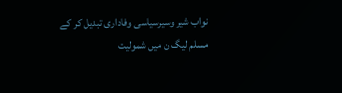نواب شیر وسیرسیاسی وفاداری تبدیل کر کے مسلم لیگ ن میں شمولیت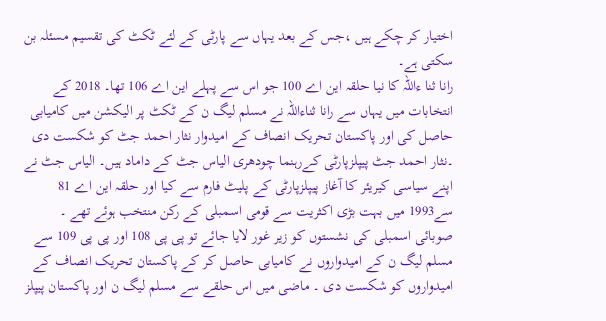اختیار کر چکے ہیں ،جس کے بعد یہاں سے پارٹی کے لئے ٹکٹ کی تقسیم مسئلہ بن سکتی ہے۔
رانا ثنا ءاللہ کا نیا حلقہ این اے 100 جو اس سے پہلے این اے 106 تھا۔ 2018 کے انتخابات میں یہاں سے رانا ثناءاللہ نے مسلم لیگ ن کے ٹکٹ پر الیکشن میں کامیابی حاصل کی اور پاکستان تحریک انصاف کے امیدوار نثار احمد جٹ کو شکست دی ۔نثار احمد جٹ پیپلزپارٹی کےرہنما چودھری الیاس جٹ کے داماد ہیں۔ الیاس جٹ نے اپنے سیاسی کیریئر کا آغاز پیپلزپارٹی کے پلیٹ فارم سے کیا اور حلقہ این اے 81 سے1993 میں بہت بڑی اکثریت سے قومی اسمبلی کے رکن منتخب ہوئے تھے ۔ صوبائی اسمبلی کی نشستوں کو زیر غور لایا جائے تو پی پی 108 اور پی پی 109 سے مسلم لیگ ن کے امیدواروں نے کامیابی حاصل کر کے پاکستان تحریک انصاف کے امیدواروں کو شکست دی ۔ ماضی میں اس حلقے سے مسلم لیگ ن اور پاکستان پیپلز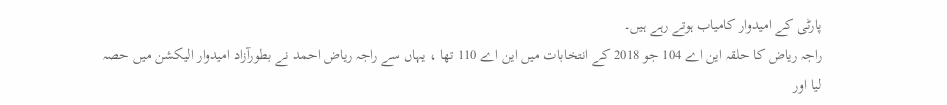پارٹی کے امیدوار کامیاب ہوتے رہے ہیں۔
راجہ ریاض کا حلقہ این اے 104 جو 2018 کے انتخابات میں این اے 110 تھا ، یہاں سے راجہ ریاض احمد نے بطورآزاد امیدوار الیکشن میں حصہ لیا اور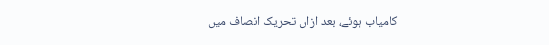کامیاب ہوئے، بعد ازاں تحریک انصاف میں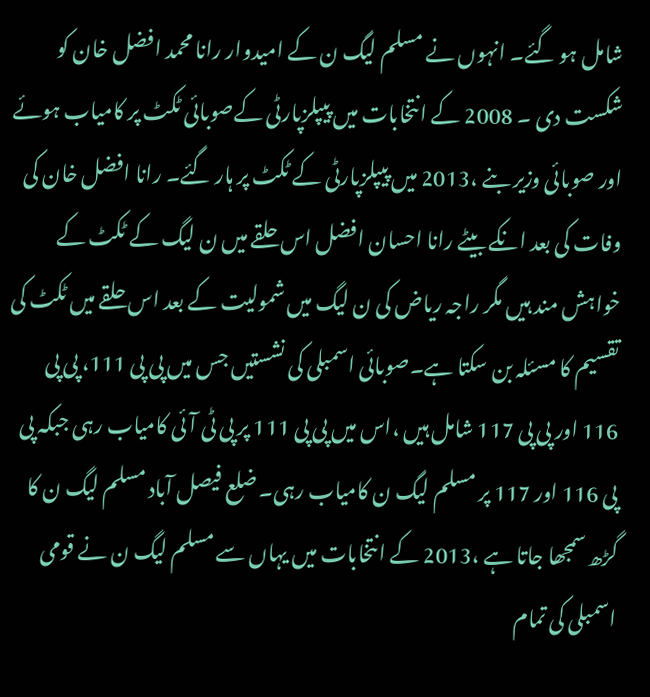شامل ہو گئے۔ انہوں نے مسلم لیگ ن کے امیدوار رانا محمد افضل خان کو شکست دی ۔ 2008 کے انتخابات میں پیپلزپارٹی کےصوبائی ٹکٹ پر کامیاب ہوئے اور صوبائی وزیر بنے ،2013 میں پیپلزپارٹی کے ٹکٹ پر ہار گئے۔ رانا افضل خان کی وفات کی بعد انکے بیٹے رانا احسان افضل اس حلقے میں ن لیگ کے ٹکٹ کے خواہش مند ہیں مگر راجہ ریاض کی ن لیگ میں شمولیت کے بعد اس حلقے میں ٹکٹ کی تقسیم کا مسئلہ بن سکتا ہے۔صوبائی اسمبلی کی نشستیں جس میں پی پی 111، پی پی 116 اور پی پی 117 شامل ہیں ،اس میں پی پی 111 پر پی ٹی آئی کامیاب رہی جبکہ پی پی 116 اور 117 پر مسلم لیگ ن کامیاب رہی۔ ضلع فیصل آباد مسلم لیگ ن کا گڑھ سمجھا جاتا ہے ،2013 کے انتخابات میں یہاں سے مسلم لیگ ن نے قومی اسمبلی کی تمام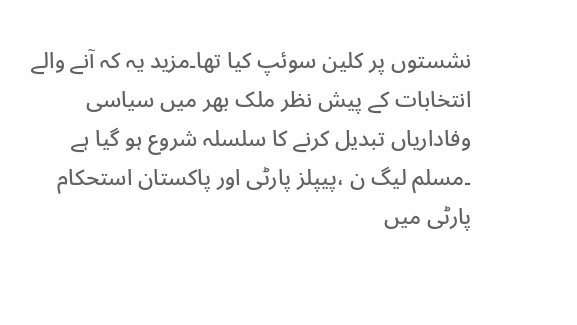نشستوں پر کلین سوئپ کیا تھا۔مزید یہ کہ آنے والے انتخابات کے پیش نظر ملک بھر میں سیاسی وفاداریاں تبدیل کرنے کا سلسلہ شروع ہو گیا ہے ۔مسلم لیگ ن ،پیپلز پارٹی اور پاکستان استحکام پارٹی میں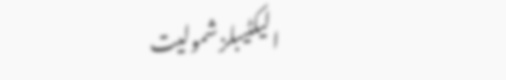الیکٹیبلز شمولیت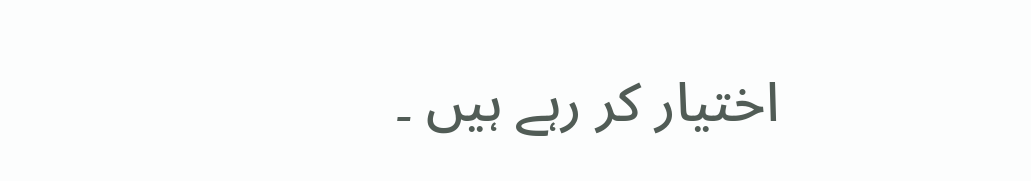اختیار کر رہے ہیں ۔